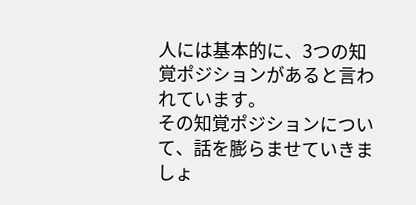人には基本的に、3つの知覚ポジションがあると言われています。
その知覚ポジションについて、話を膨らませていきましょ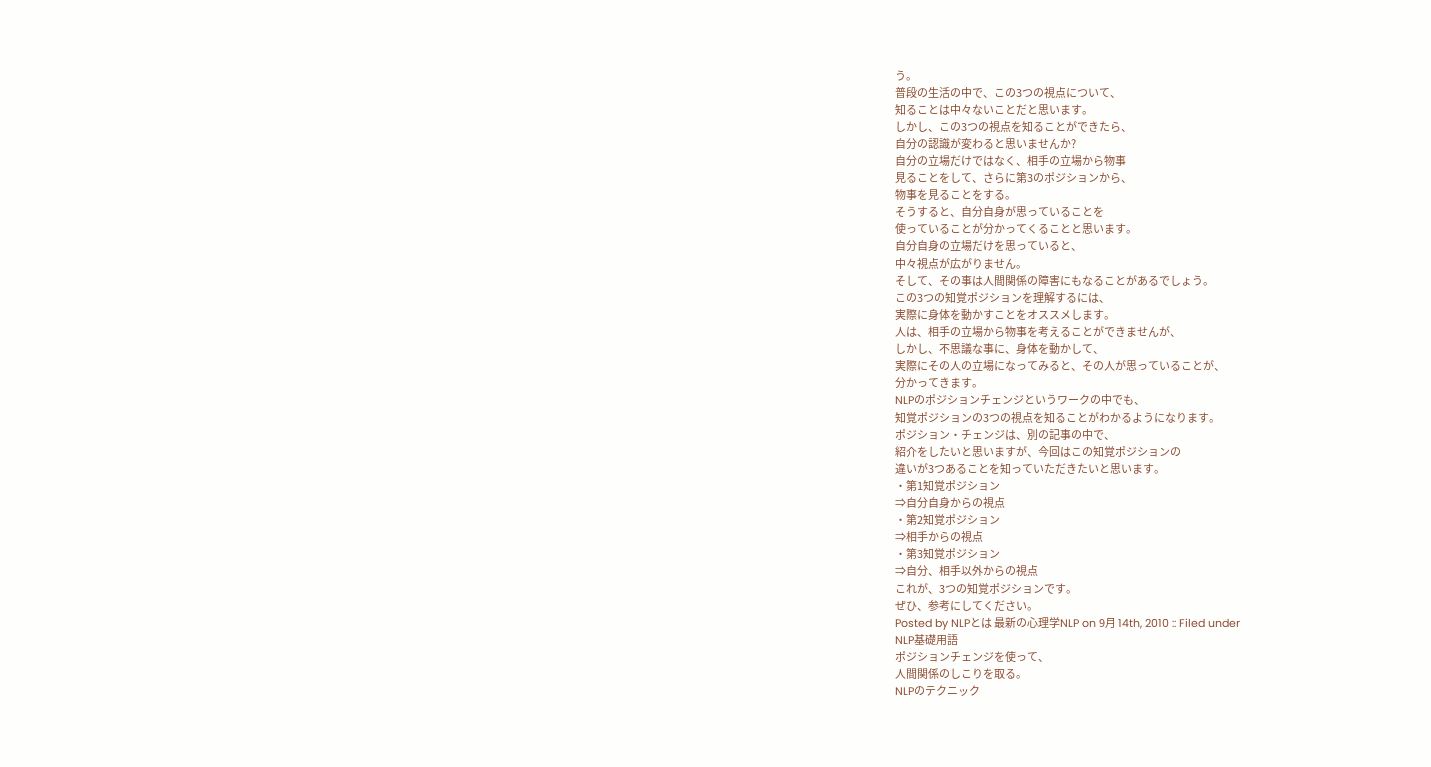う。
普段の生活の中で、この3つの視点について、
知ることは中々ないことだと思います。
しかし、この3つの視点を知ることができたら、
自分の認識が変わると思いませんか?
自分の立場だけではなく、相手の立場から物事
見ることをして、さらに第3のポジションから、
物事を見ることをする。
そうすると、自分自身が思っていることを
使っていることが分かってくることと思います。
自分自身の立場だけを思っていると、
中々視点が広がりません。
そして、その事は人間関係の障害にもなることがあるでしょう。
この3つの知覚ポジションを理解するには、
実際に身体を動かすことをオススメします。
人は、相手の立場から物事を考えることができませんが、
しかし、不思議な事に、身体を動かして、
実際にその人の立場になってみると、その人が思っていることが、
分かってきます。
NLPのポジションチェンジというワークの中でも、
知覚ポジションの3つの視点を知ることがわかるようになります。
ポジション・チェンジは、別の記事の中で、
紹介をしたいと思いますが、今回はこの知覚ポジションの
違いが3つあることを知っていただきたいと思います。
・第1知覚ポジション
⇒自分自身からの視点
・第2知覚ポジション
⇒相手からの視点
・第3知覚ポジション
⇒自分、相手以外からの視点
これが、3つの知覚ポジションです。
ぜひ、参考にしてください。
Posted by NLPとは 最新の心理学NLP on 9月 14th, 2010 :: Filed under
NLP基礎用語
ポジションチェンジを使って、
人間関係のしこりを取る。
NLPのテクニック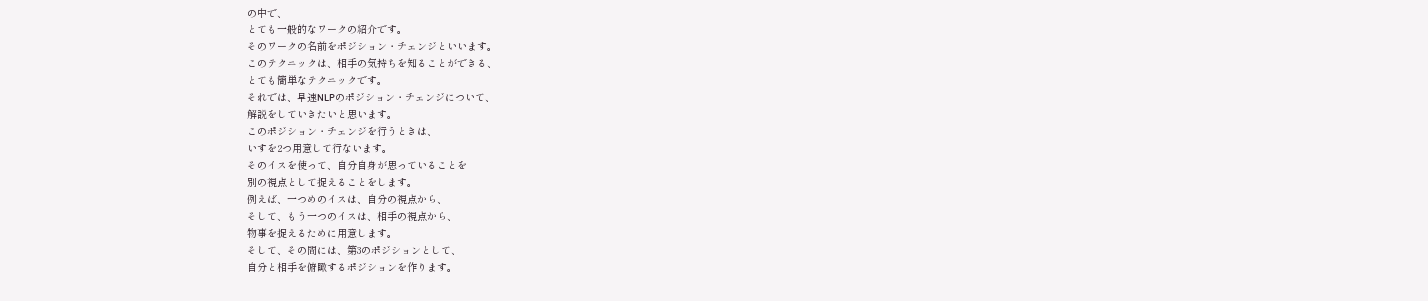の中で、
とても一般的なワークの紹介です。
そのワークの名前をポジション・チェンジといいます。
このテクニックは、相手の気持ちを知ることができる、
とても簡単なテクニックです。
それでは、早速NLPのポジション・チェンジについて、
解説をしていきたいと思います。
このポジション・チェンジを行うときは、
いすを2つ用意して行ないます。
そのイスを使って、自分自身が思っていることを
別の視点として捉えることをします。
例えば、一つめのイスは、自分の視点から、
そして、もう一つのイスは、相手の視点から、
物事を捉えるために用意します。
そして、その間には、第3のポジションとして、
自分と相手を俯瞰するポジションを作ります。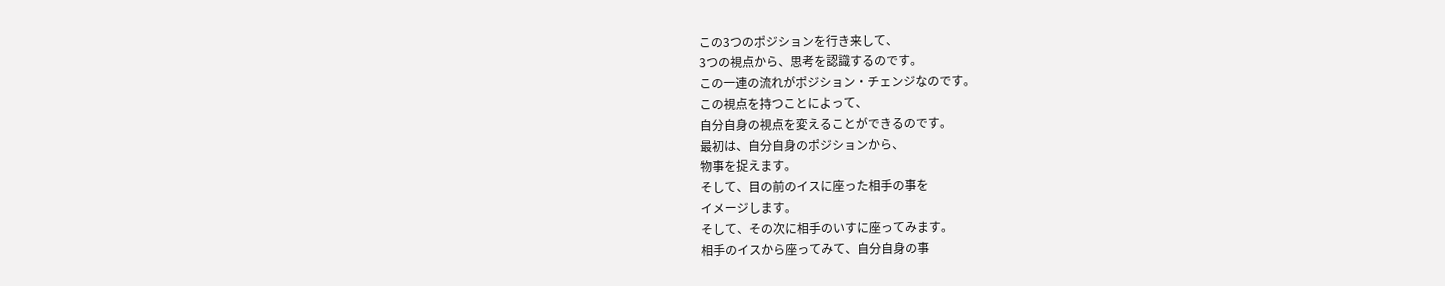この3つのポジションを行き来して、
3つの視点から、思考を認識するのです。
この一連の流れがポジション・チェンジなのです。
この視点を持つことによって、
自分自身の視点を変えることができるのです。
最初は、自分自身のポジションから、
物事を捉えます。
そして、目の前のイスに座った相手の事を
イメージします。
そして、その次に相手のいすに座ってみます。
相手のイスから座ってみて、自分自身の事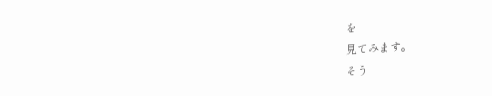を
見てみます。
そう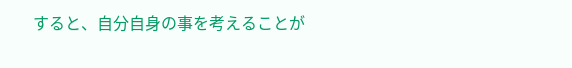すると、自分自身の事を考えることが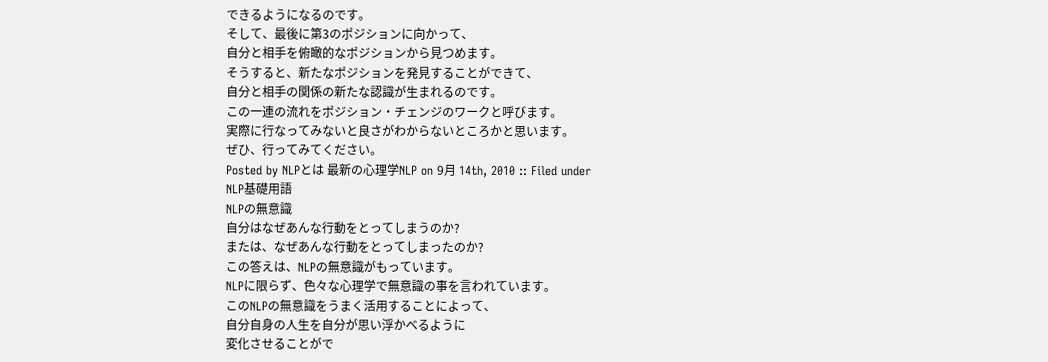できるようになるのです。
そして、最後に第3のポジションに向かって、
自分と相手を俯瞰的なポジションから見つめます。
そうすると、新たなポジションを発見することができて、
自分と相手の関係の新たな認識が生まれるのです。
この一連の流れをポジション・チェンジのワークと呼びます。
実際に行なってみないと良さがわからないところかと思います。
ぜひ、行ってみてください。
Posted by NLPとは 最新の心理学NLP on 9月 14th, 2010 :: Filed under
NLP基礎用語
NLPの無意識
自分はなぜあんな行動をとってしまうのか?
または、なぜあんな行動をとってしまったのか?
この答えは、NLPの無意識がもっています。
NLPに限らず、色々な心理学で無意識の事を言われています。
このNLPの無意識をうまく活用することによって、
自分自身の人生を自分が思い浮かべるように
変化させることがで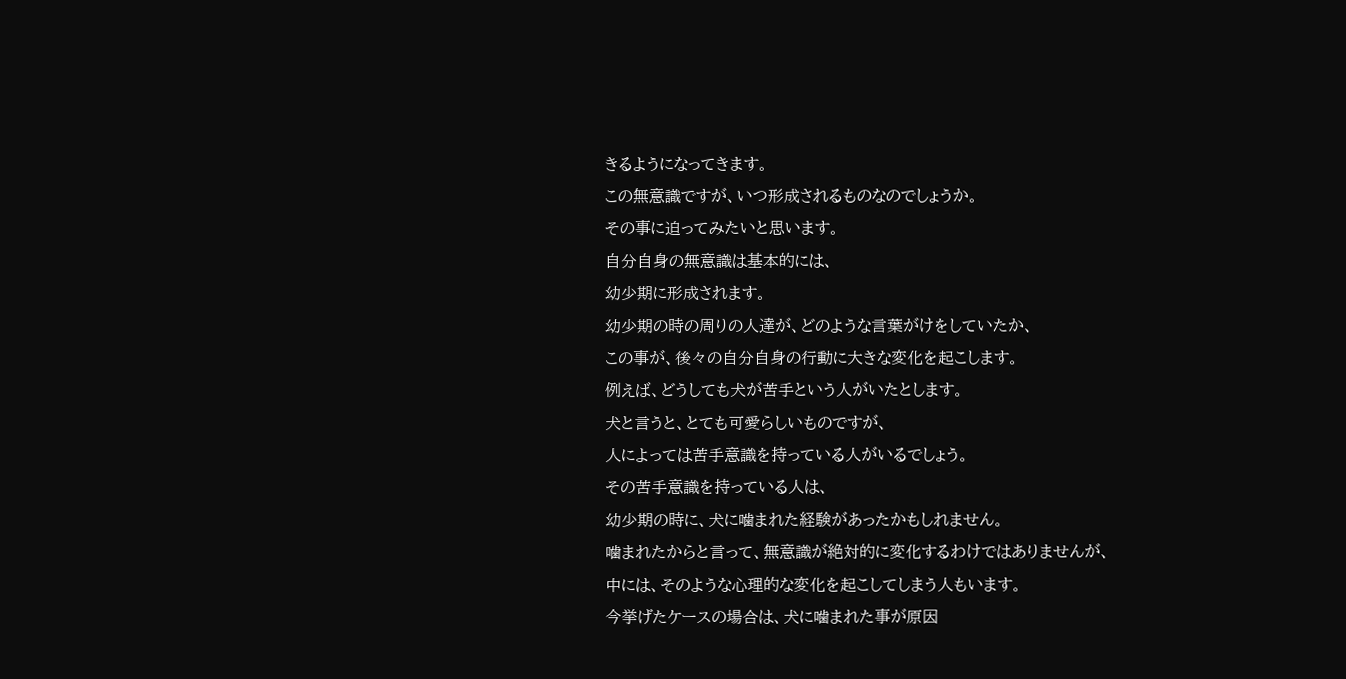きるようになってきます。
この無意識ですが、いつ形成されるものなのでしょうか。
その事に迫ってみたいと思います。
自分自身の無意識は基本的には、
幼少期に形成されます。
幼少期の時の周りの人達が、どのような言葉がけをしていたか、
この事が、後々の自分自身の行動に大きな変化を起こします。
例えば、どうしても犬が苦手という人がいたとします。
犬と言うと、とても可愛らしいものですが、
人によっては苦手意識を持っている人がいるでしょう。
その苦手意識を持っている人は、
幼少期の時に、犬に噛まれた経験があったかもしれません。
噛まれたからと言って、無意識が絶対的に変化するわけではありませんが、
中には、そのような心理的な変化を起こしてしまう人もいます。
今挙げたケースの場合は、犬に噛まれた事が原因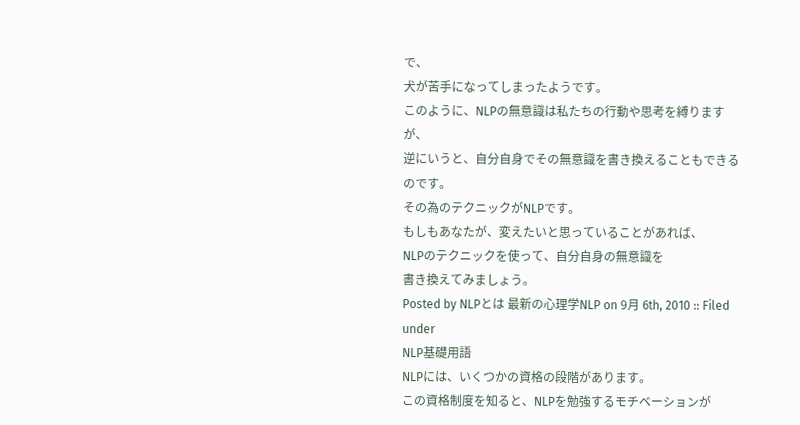で、
犬が苦手になってしまったようです。
このように、NLPの無意識は私たちの行動や思考を縛りますが、
逆にいうと、自分自身でその無意識を書き換えることもできるのです。
その為のテクニックがNLPです。
もしもあなたが、変えたいと思っていることがあれば、
NLPのテクニックを使って、自分自身の無意識を
書き換えてみましょう。
Posted by NLPとは 最新の心理学NLP on 9月 6th, 2010 :: Filed under
NLP基礎用語
NLPには、いくつかの資格の段階があります。
この資格制度を知ると、NLPを勉強するモチベーションが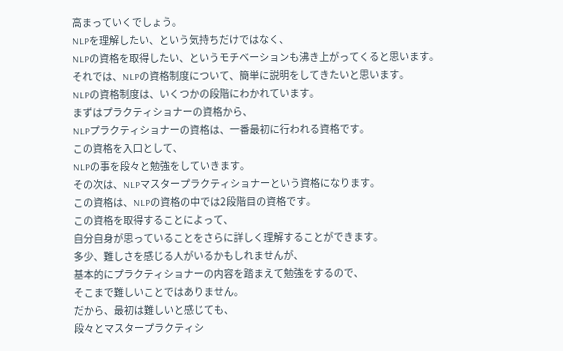高まっていくでしょう。
NLPを理解したい、という気持ちだけではなく、
NLPの資格を取得したい、というモチベーションも沸き上がってくると思います。
それでは、NLPの資格制度について、簡単に説明をしてきたいと思います。
NLPの資格制度は、いくつかの段階にわかれています。
まずはプラクティショナーの資格から、
NLPプラクティショナーの資格は、一番最初に行われる資格です。
この資格を入口として、
NLPの事を段々と勉強をしていきます。
その次は、NLPマスタープラクティショナーという資格になります。
この資格は、NLPの資格の中では2段階目の資格です。
この資格を取得することによって、
自分自身が思っていることをさらに詳しく理解することができます。
多少、難しさを感じる人がいるかもしれませんが、
基本的にプラクティショナーの内容を踏まえて勉強をするので、
そこまで難しいことではありません。
だから、最初は難しいと感じても、
段々とマスタープラクティシ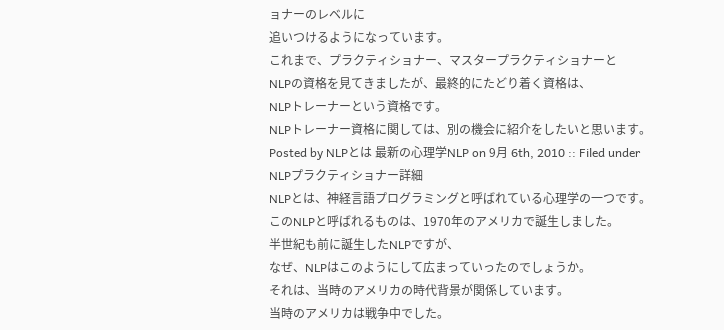ョナーのレベルに
追いつけるようになっています。
これまで、プラクティショナー、マスタープラクティショナーと
NLPの資格を見てきましたが、最終的にたどり着く資格は、
NLPトレーナーという資格です。
NLPトレーナー資格に関しては、別の機会に紹介をしたいと思います。
Posted by NLPとは 最新の心理学NLP on 9月 6th, 2010 :: Filed under
NLPプラクティショナー詳細
NLPとは、神経言語プログラミングと呼ばれている心理学の一つです。
このNLPと呼ばれるものは、1970年のアメリカで誕生しました。
半世紀も前に誕生したNLPですが、
なぜ、NLPはこのようにして広まっていったのでしょうか。
それは、当時のアメリカの時代背景が関係しています。
当時のアメリカは戦争中でした。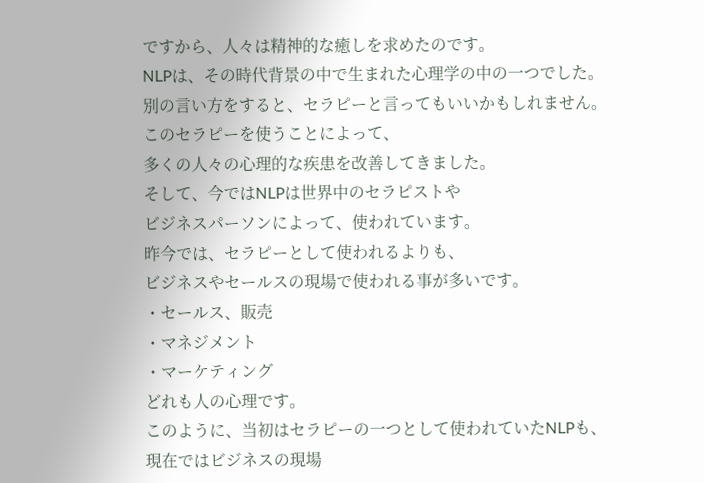ですから、人々は精神的な癒しを求めたのです。
NLPは、その時代背景の中で生まれた心理学の中の一つでした。
別の言い方をすると、セラピーと言ってもいいかもしれません。
このセラピーを使うことによって、
多くの人々の心理的な疾患を改善してきました。
そして、今ではNLPは世界中のセラピストや
ビジネスパーソンによって、使われています。
昨今では、セラピーとして使われるよりも、
ビジネスやセールスの現場で使われる事が多いです。
・セールス、販売
・マネジメント
・マーケティング
どれも人の心理です。
このように、当初はセラピーの一つとして使われていたNLPも、
現在ではビジネスの現場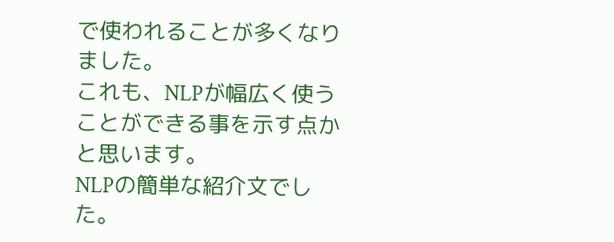で使われることが多くなりました。
これも、NLPが幅広く使うことができる事を示す点かと思います。
NLPの簡単な紹介文でした。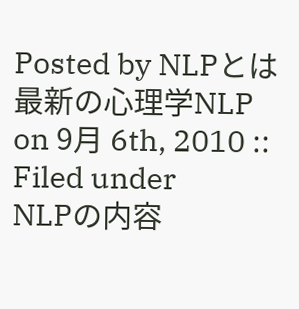Posted by NLPとは 最新の心理学NLP on 9月 6th, 2010 :: Filed under
NLPの内容